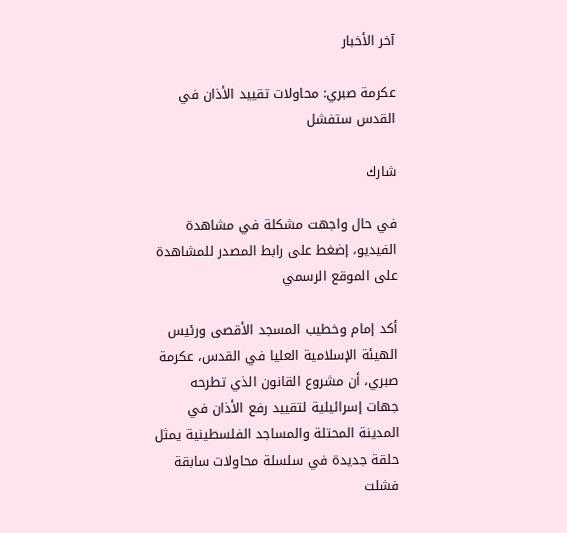آخر الأخبار

عكرمة صبري: محاولات تقييد الأذان في القدس ستفشل

شارك

في حال واجهت مشكلة في مشاهدة الفيديو، إضغط على رابط المصدر للمشاهدة على الموقع الرسمي

أكد إمام وخطيب المسجد الأقصى ورئيس الهيئة الإسلامية العليا في القدس، عكرمة صبري، أن مشروع القانون الذي تطرحه جهات إسرائيلية لتقييد رفع الأذان في المدينة المحتلة والمساجد الفلسطينية يمثل حلقة جديدة في سلسلة محاولات سابقة فشلت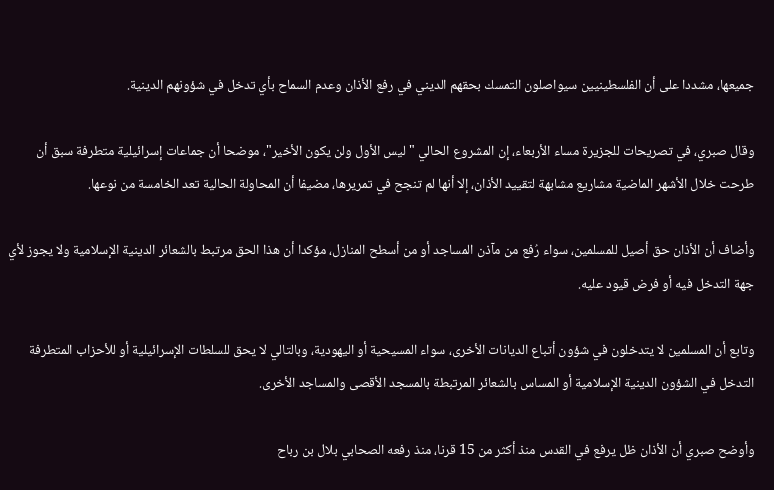جميعها، مشددا على أن الفلسطينيين سيواصلون التمسك بحقهم الديني في رفع الأذان وعدم السماح بأي تدخل في شؤونهم الدينية.

وقال صبري، في تصريحات للجزيرة مساء الأربعاء، إن المشروع الحالي "ليس الأول ولن يكون الأخير"، موضحا أن جماعات إسرائيلية متطرفة سبق أن طرحت خلال الأشهر الماضية مشاريع مشابهة لتقييد الأذان، إلا أنها لم تنجح في تمريرها، مضيفا أن المحاولة الحالية تعد الخامسة من نوعها.

وأضاف أن الأذان حق أصيل للمسلمين، سواء رُفع من مآذن المساجد أو من أسطح المنازل، مؤكدا أن هذا الحق مرتبط بالشعائر الدينية الإسلامية ولا يجوز لأي جهة التدخل فيه أو فرض قيود عليه.

وتابع أن المسلمين لا يتدخلون في شؤون أتباع الديانات الأخرى، سواء المسيحية أو اليهودية، وبالتالي لا يحق للسلطات الإسرائيلية أو للأحزاب المتطرفة التدخل في الشؤون الدينية الإسلامية أو المساس بالشعائر المرتبطة بالمسجد الأقصى والمساجد الأخرى.

وأوضح صبري أن الأذان ظل يرفع في القدس منذ أكثر من 15 قرنا، منذ رفعه الصحابي بلال بن رباح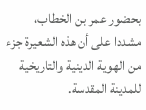بحضور عمر بن الخطاب، مشددا على أن هذه الشعيرة جزء من الهوية الدينية والتاريخية للمدينة المقدسة.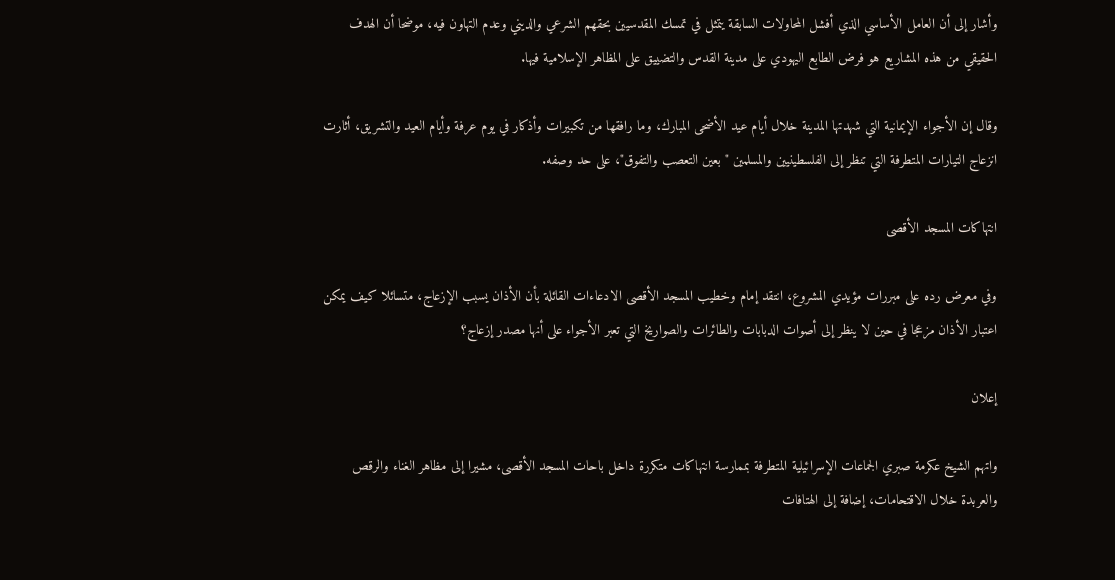وأشار إلى أن العامل الأساسي الذي أفشل المحاولات السابقة يتمثل في تمسك المقدسيين بحقهم الشرعي والديني وعدم التهاون فيه، موضحا أن الهدف الحقيقي من هذه المشاريع هو فرض الطابع اليهودي على مدينة القدس والتضييق على المظاهر الإسلامية فيها.

وقال إن الأجواء الإيمانية التي شهدتها المدينة خلال أيام عيد الأضحى المبارك، وما رافقها من تكبيرات وأذكار في يوم عرفة وأيام العيد والتشريق، أثارت انزعاج التيارات المتطرفة التي تنظر إلى الفلسطينيين والمسلمين "بعين التعصب والتفوق"، على حد وصفه.

انتهاكات المسجد الأقصى

وفي معرض رده على مبررات مؤيدي المشروع، انتقد إمام وخطيب المسجد الأقصى الادعاءات القائلة بأن الأذان يسبب الإزعاج، متسائلا كيف يمكن اعتبار الأذان مزعجا في حين لا ينظر إلى أصوات الدبابات والطائرات والصواريخ التي تعبر الأجواء على أنها مصدر إزعاج؟

إعلان

واتهم الشيخ عكرمة صبري الجماعات الإسرائيلية المتطرفة بممارسة انتهاكات متكررة داخل باحات المسجد الأقصى، مشيرا إلى مظاهر الغناء والرقص والعربدة خلال الاقتحامات، إضافة إلى الهتافات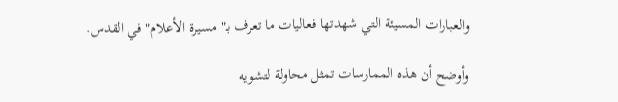والعبارات المسيئة التي شهدتها فعاليات ما تعرف بـ" مسيرة الأعلام" في القدس.

وأوضح أن هذه الممارسات تمثل محاولة لتشويه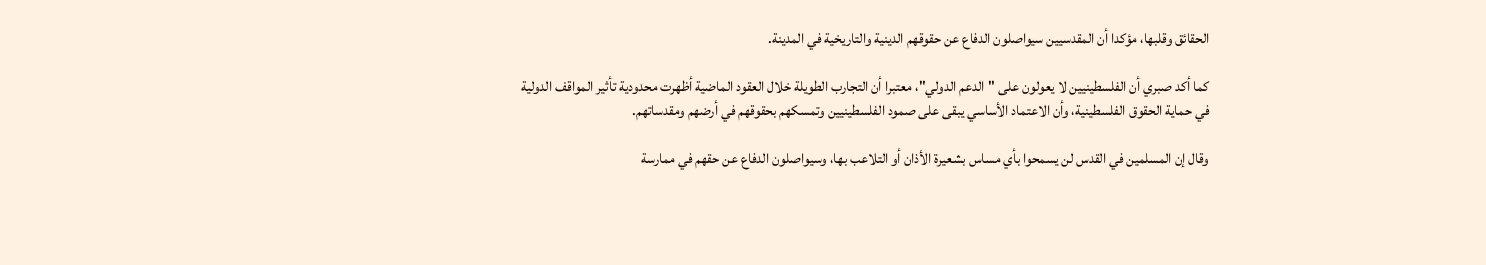الحقائق وقلبها، مؤكدا أن المقدسيين سيواصلون الدفاع عن حقوقهم الدينية والتاريخية في المدينة.

كما أكد صبري أن الفلسطينيين لا يعولون على "الدعم الدولي"، معتبرا أن التجارب الطويلة خلال العقود الماضية أظهرت محدودية تأثير المواقف الدولية في حماية الحقوق الفلسطينية، وأن الاعتماد الأساسي يبقى على صمود الفلسطينيين وتمسكهم بحقوقهم في أرضهم ومقدساتهم.

وقال إن المسلمين في القدس لن يسمحوا بأي مساس بشعيرة الأذان أو التلاعب بها، وسيواصلون الدفاع عن حقهم في ممارسة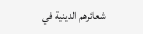شعائرهم الدينية في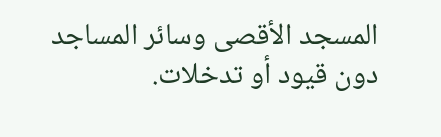المسجد الأقصى وسائر المساجد دون قيود أو تدخلات.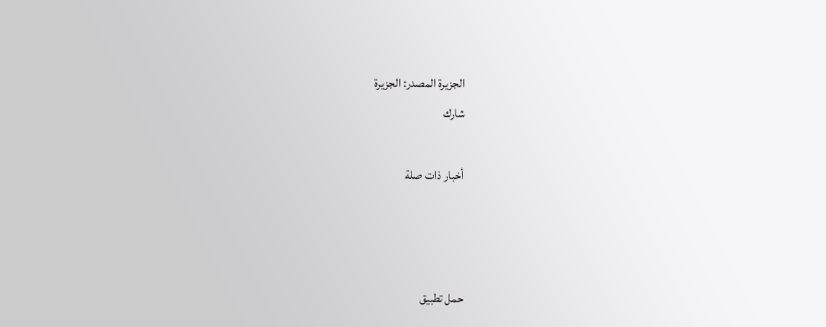الجزيرة المصدر: الجزيرة
شارك

أخبار ذات صلة



حمل تطبيق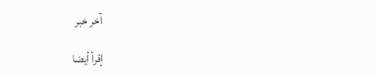آخر خبر

إقرأ أيضا